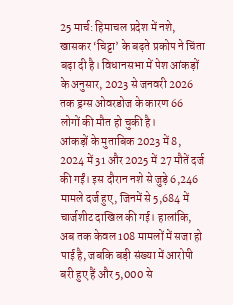25 मार्च: हिमाचल प्रदेश में नशे, खासकर ‘चिट्टा’ के बढ़ते प्रकोप ने चिंता बढ़ा दी है। विधानसभा में पेश आंकड़ों के अनुसार, 2023 से जनवरी 2026 तक ड्रग्स ओवरडोज के कारण 66 लोगों की मौत हो चुकी है।
आंकड़ों के मुताबिक 2023 में 8, 2024 में 31 और 2025 में 27 मौतें दर्ज की गईं। इस दौरान नशे से जुड़े 6,246 मामले दर्ज हुए, जिनमें से 5,684 में चार्जशीट दाखिल की गई। हालांकि, अब तक केवल 108 मामलों में सजा हो पाई है, जबकि बड़ी संख्या में आरोपी बरी हुए हैं और 5,000 से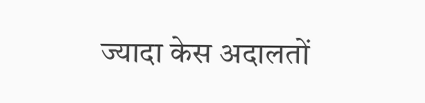ज्यादा केस अदालतों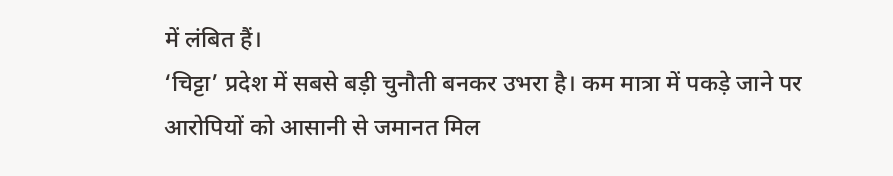में लंबित हैं।
‘चिट्टा’ प्रदेश में सबसे बड़ी चुनौती बनकर उभरा है। कम मात्रा में पकड़े जाने पर आरोपियों को आसानी से जमानत मिल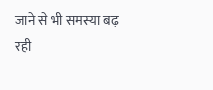जाने से भी समस्या बढ़ रही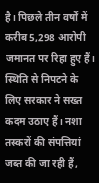है। पिछले तीन वर्षों में करीब 5,298 आरोपी जमानत पर रिहा हुए हैं।
स्थिति से निपटने के लिए सरकार ने सख्त कदम उठाए हैं। नशा तस्करों की संपत्तियां जब्त की जा रही हैं,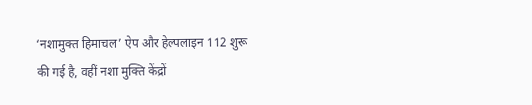‘नशामुक्त हिमाचल’ ऐप और हेल्पलाइन 112 शुरू की गई है, वहीं नशा मुक्ति केंद्रों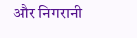और निगरानी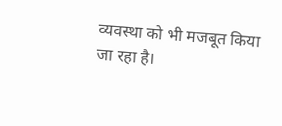व्यवस्था को भी मजबूत किया जा रहा है।